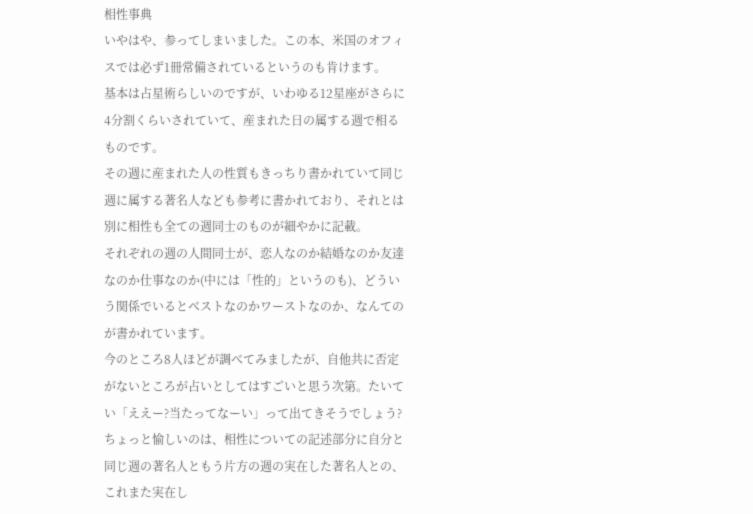相性事典
いやはや、参ってしまいました。この本、米国のオフィスでは必ず1冊常備されているというのも肯けます。
基本は占星術らしいのですが、いわゆる12星座がさらに4分割くらいされていて、産まれた日の属する週で相るものです。
その週に産まれた人の性質もきっちり書かれていて同じ週に属する著名人なども参考に書かれており、それとは別に相性も全ての週同士のものが細やかに記載。
それぞれの週の人間同士が、恋人なのか結婚なのか友達なのか仕事なのか(中には「性的」というのも)、どういう関係でいるとベストなのかワーストなのか、なんてのが書かれています。
今のところ8人ほどが調べてみましたが、自他共に否定がないところが占いとしてはすごいと思う次第。たいてい「ええー?当たってなーい」って出てきそうでしょう?
ちょっと愉しいのは、相性についての記述部分に自分と同じ週の著名人ともう片方の週の実在した著名人との、これまた実在し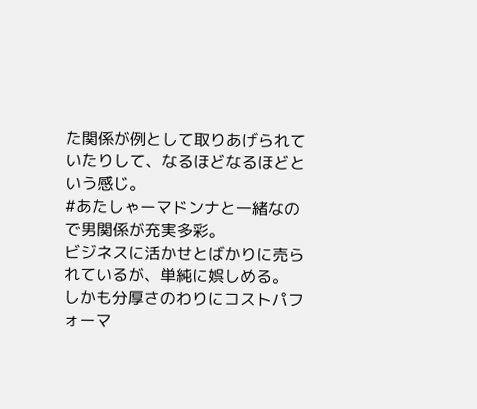た関係が例として取りあげられていたりして、なるほどなるほどという感じ。
#あたしゃーマドンナと一緒なので男関係が充実多彩。
ビジネスに活かせとばかりに売られているが、単純に娯しめる。
しかも分厚さのわりにコストパフォーマ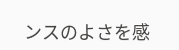ンスのよさを感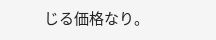じる価格なり。